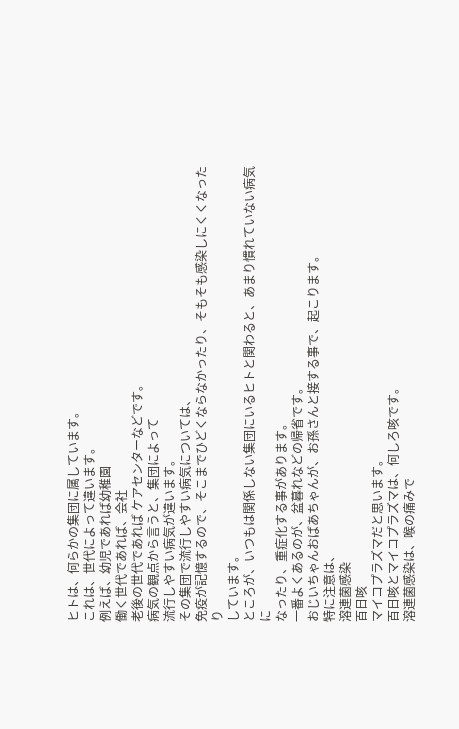ヒトは、何らかの集団に属しています。
これは、世代によって違います。
例えば、幼児であれば幼稚園
働く世代であれば、会社
老後の世代であれば ケアセンターなどです。
病気の観点から言うと、集団によって
流行しやすい病気が違います。
その集団で流行しやすい病気については、
免疫が記憶するので、そこまでひどくならなかったり、そもそも感染しにくくなったり
しています。
ところが、いつもは関係しない集団にいるヒトと関わると、あまり慣れていない病気に
なったり、重症化する事があります。
一番よくあるのが、盆暮れなどの帰省です。
おじいちゃんおばあちゃんが、お孫さんと接する事で、起こります。
特に注意は、
溶連菌感染
百日咳
マイコプラズマだと思います。
百日咳とマイコプラズマは、何しろ咳です。
溶連菌感染は、喉の痛みで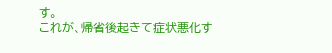す。
これが、帰省後起きて症状悪化す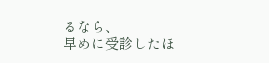るなら、
早めに受診したほ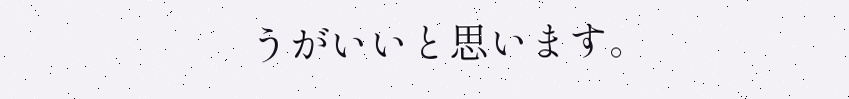うがいいと思います。